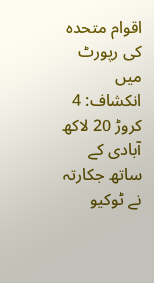اقوام متحدہ کی رپورٹ میں انکشاف: 4 کروڑ 20 لاکھ آبادی کے ساتھ جکارتہ نے ٹوکیو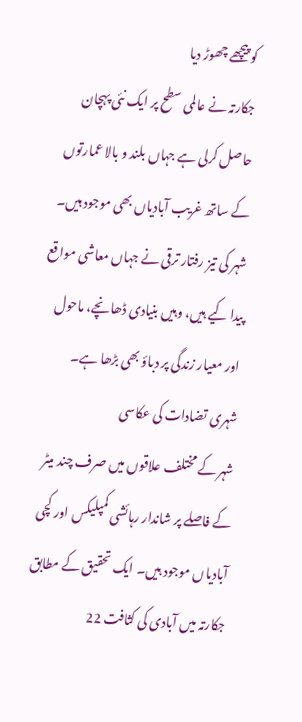کو پیچھے چھوڑ دیا
جکارتہ نے عالمی سطح پر ایک نئی پہچان حاصل کرلی ہے جہاں بلند و بالا عمارتوں کے ساتھ غریب آبادیاں بھی موجود ہیں۔ شہر کی تیز رفتار ترقی نے جہاں معاشی مواقع پیدا کیے ہیں، وہیں بنیادی ڈھانچے، ماحول اور معیار زندگی پر دباؤ بھی بڑھا ہے۔
شہری تضادات کی عکاسی
شہر کے مختلف علاقوں میں صرف چند میٹر کے فاصلے پر شاندار رہائشی کمپلیکس اور کچی آبادیاں موجود ہیں۔ ایک تحقیق کے مطابق جکارتہ میں آبادی کی کثافت 22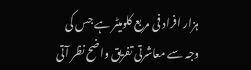ہزار افراد فی مربع کلومیٹر ہے جس کی وجہ سے معاشرتی تفریق واضح نظر آتی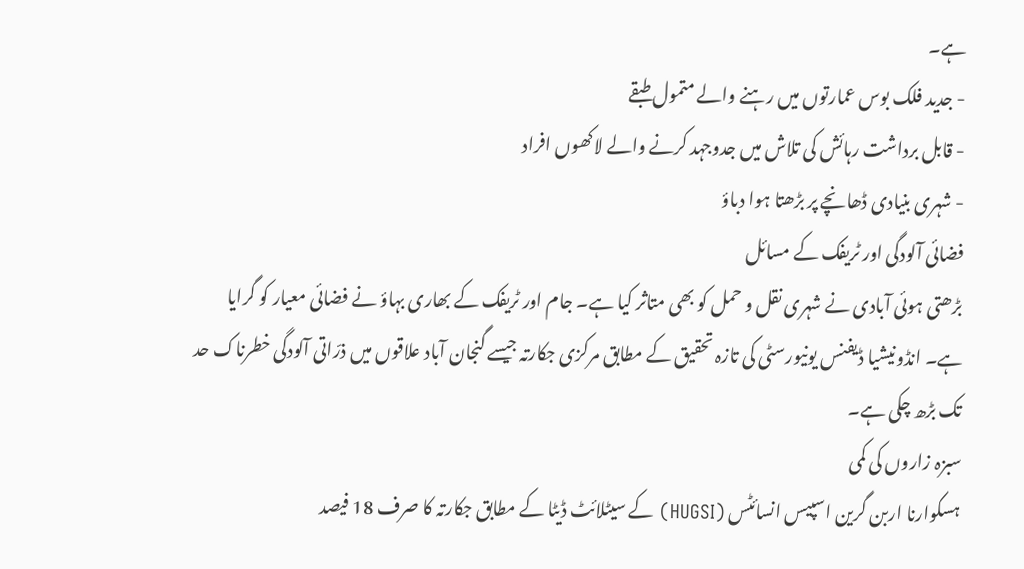ہے۔
- جدید فلک بوس عمارتوں میں رہنے والے متمول طبقے
- قابل برداشت رہائش کی تلاش میں جدوجہد کرنے والے لاکھوں افراد
- شہری بنیادی ڈھانچے پر بڑھتا ہوا دباؤ
فضائی آلودگی اور ٹریفک کے مسائل
بڑھتی ہوئی آبادی نے شہری نقل و حمل کو بھی متاثر کیا ہے۔ جام اور ٹریفک کے بھاری بہاؤ نے فضائی معیار کو گرایا ہے۔ انڈونیشیا ڈیفنس یونیورسٹی کی تازہ تحقیق کے مطابق مرکزی جکارتہ جیسے گنجان آباد علاقوں میں ذرّاتی آلودگی خطرناک حد تک بڑھ چکی ہے۔
سبزہ زاروں کی کمی
ہسکوارنا اربن گرین اسپیس انسائٹس (HUGSI) کے سیٹلائٹ ڈیٹا کے مطابق جکارتہ کا صرف 18 فیصد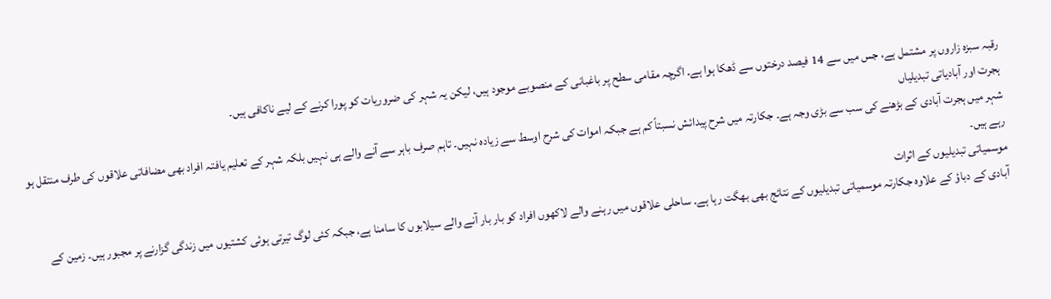رقبہ سبزہ زاروں پر مشتمل ہے، جس میں سے 14 فیصد درختوں سے ڈھکا ہوا ہے۔ اگرچہ مقامی سطح پر باغبانی کے منصوبے موجود ہیں، لیکن یہ شہر کی ضروریات کو پورا کرنے کے لیے ناکافی ہیں۔
ہجرت اور آبادیاتی تبدیلیاں
شہر میں ہجرت آبادی کے بڑھنے کی سب سے بڑی وجہ ہے۔ جکارتہ میں شرح پیدائش نسبتاً کم ہے جبکہ اموات کی شرح اوسط سے زیادہ نہیں۔ تاہم صرف باہر سے آنے والے ہی نہیں بلکہ شہر کے تعلیم یافتہ افراد بھی مضافاتی علاقوں کی طرف منتقل ہو رہے ہیں۔
موسمیاتی تبدیلیوں کے اثرات
آبادی کے دباؤ کے علاوہ جکارتہ موسمیاتی تبدیلیوں کے نتائج بھی بھگت رہا ہے۔ ساحلی علاقوں میں رہنے والے لاکھوں افراد کو بار بار آنے والے سیلابوں کا سامنا ہے، جبکہ کئی لوگ تیرتی ہوئی کشتیوں میں زندگی گزارنے پر مجبور ہیں۔ زمین کے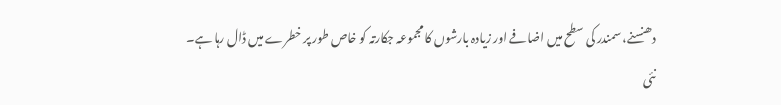دھنسنے، سمندر کی سطح میں اضافے اور زیادہ بارشوں کا مجموعہ جکارتہ کو خاص طور پر خطرے میں ڈال رہا ہے۔
نئی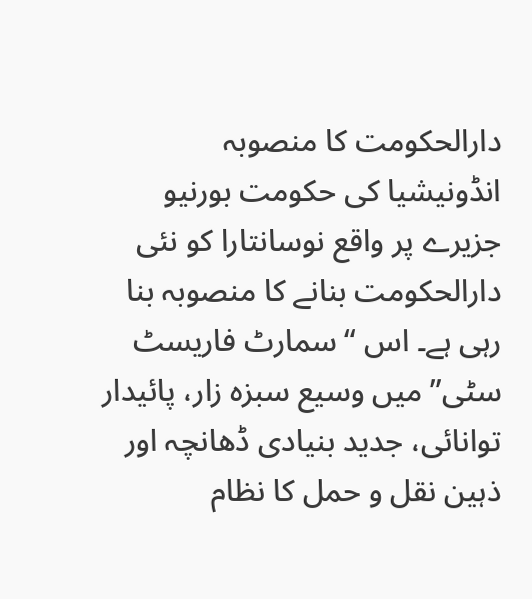دارالحکومت کا منصوبہ
انڈونیشیا کی حکومت بورنیو جزیرے پر واقع نوسانتارا کو نئی دارالحکومت بنانے کا منصوبہ بنا رہی ہے۔ اس “سمارٹ فاریسٹ سٹی” میں وسیع سبزہ زار، پائیدار توانائی، جدید بنیادی ڈھانچہ اور ذہین نقل و حمل کا نظام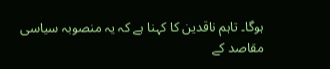ہوگا۔ تاہم ناقدین کا کہنا ہے کہ یہ منصوبہ سیاسی مقاصد کے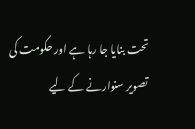تحت بنایا جا رہا ہے اور حکومت کی تصویر سنوارنے کے لیے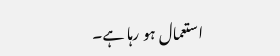استعمال ہو رہا ہے۔